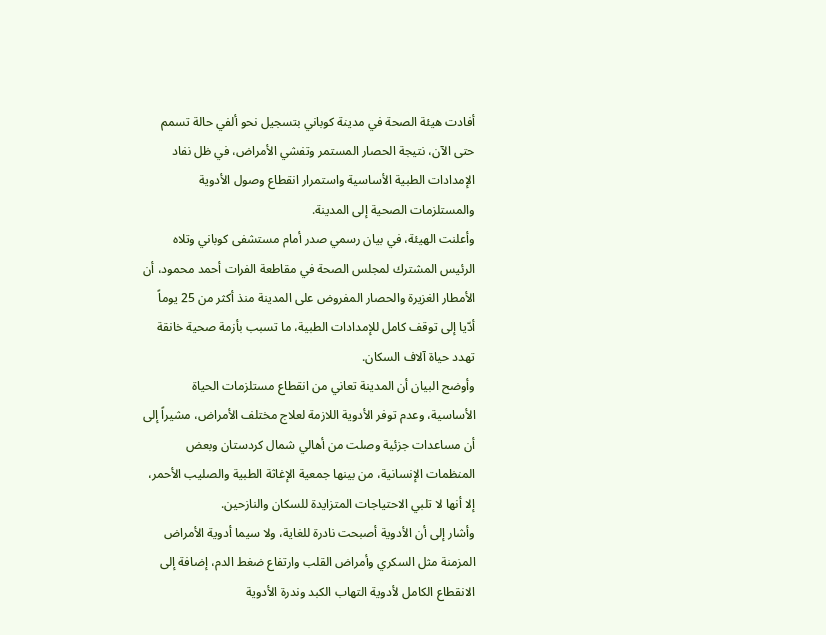أفادت هيئة الصحة في مدينة كوباني بتسجيل نحو ألفي حالة تسمم حتى الآن، نتيجة الحصار المستمر وتفشي الأمراض، في ظل نفاد الإمدادات الطبية الأساسية واستمرار انقطاع وصول الأدوية والمستلزمات الصحية إلى المدينة.
وأعلنت الهيئة، في بيان رسمي صدر أمام مستشفى كوباني وتلاه الرئيس المشترك لمجلس الصحة في مقاطعة الفرات أحمد محمود، أن الأمطار الغزيرة والحصار المفروض على المدينة منذ أكثر من 25 يوماً أدّيا إلى توقف كامل للإمدادات الطبية، ما تسبب بأزمة صحية خانقة تهدد حياة آلاف السكان.
وأوضح البيان أن المدينة تعاني من انقطاع مستلزمات الحياة الأساسية، وعدم توفر الأدوية اللازمة لعلاج مختلف الأمراض، مشيراً إلى أن مساعدات جزئية وصلت من أهالي شمال كردستان وبعض المنظمات الإنسانية، من بينها جمعية الإغاثة الطبية والصليب الأحمر، إلا أنها لا تلبي الاحتياجات المتزايدة للسكان والنازحين.
وأشار إلى أن الأدوية أصبحت نادرة للغاية، ولا سيما أدوية الأمراض المزمنة مثل السكري وأمراض القلب وارتفاع ضغط الدم، إضافة إلى الانقطاع الكامل لأدوية التهاب الكبد وندرة الأدوية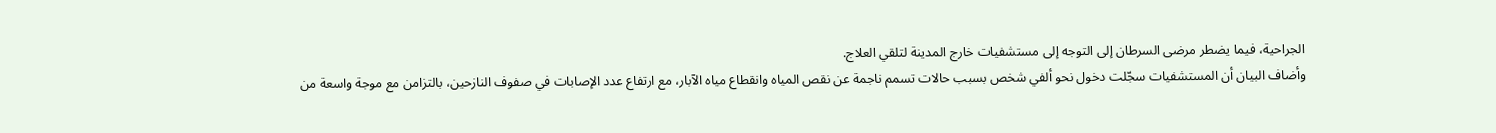الجراحية، فيما يضطر مرضى السرطان إلى التوجه إلى مستشفيات خارج المدينة لتلقي العلاج.
وأضاف البيان أن المستشفيات سجّلت دخول نحو ألفي شخص بسبب حالات تسمم ناجمة عن نقص المياه وانقطاع مياه الآبار، مع ارتفاع عدد الإصابات في صفوف النازحين، بالتزامن مع موجة واسعة من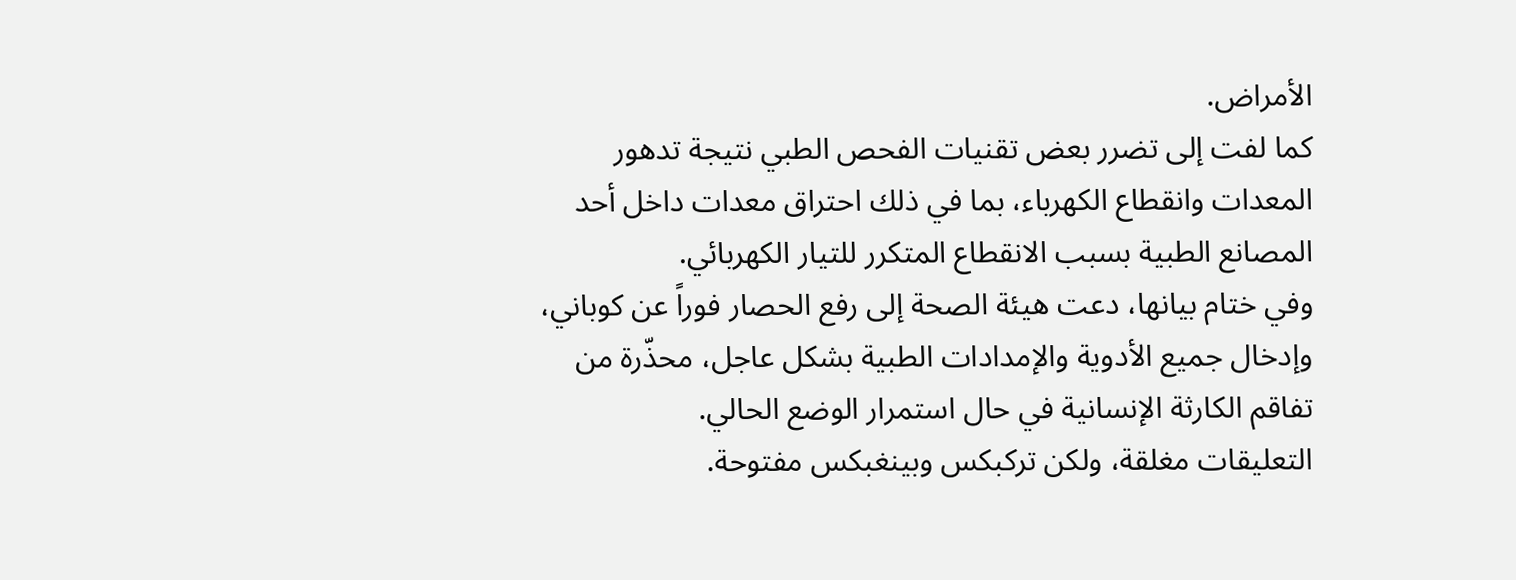الأمراض.
كما لفت إلى تضرر بعض تقنيات الفحص الطبي نتيجة تدهور المعدات وانقطاع الكهرباء، بما في ذلك احتراق معدات داخل أحد المصانع الطبية بسبب الانقطاع المتكرر للتيار الكهربائي.
وفي ختام بيانها، دعت هيئة الصحة إلى رفع الحصار فوراً عن كوباني، وإدخال جميع الأدوية والإمدادات الطبية بشكل عاجل، محذّرة من تفاقم الكارثة الإنسانية في حال استمرار الوضع الحالي.
التعليقات مغلقة، ولكن تركبكس وبينغبكس مفتوحة.